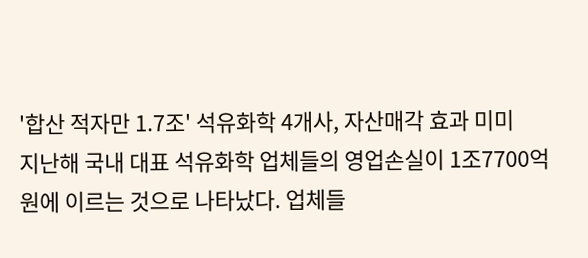'합산 적자만 1.7조' 석유화학 4개사, 자산매각 효과 미미
지난해 국내 대표 석유화학 업체들의 영업손실이 1조7700억원에 이르는 것으로 나타났다. 업체들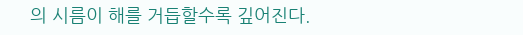의 시름이 해를 거듭할수록 깊어진다.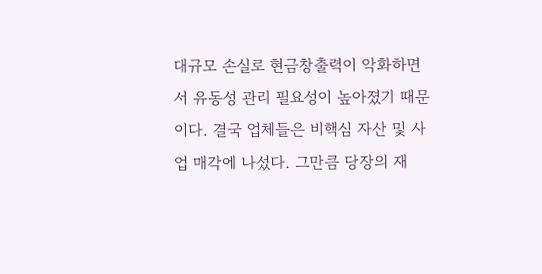대규모 손실로 현금창출력이 악화하면서 유동성 관리 필요성이 높아졌기 때문이다. 결국 업체들은 비핵심 자산 및 사업 매각에 나섰다. 그만큼 당장의 재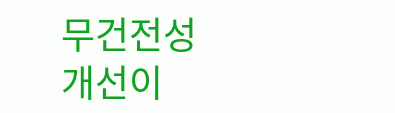무건전성 개선이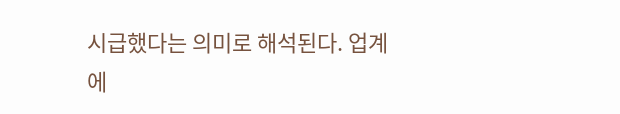시급했다는 의미로 해석된다. 업계에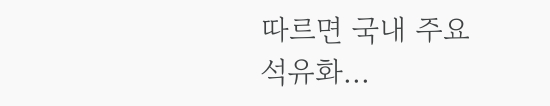따르면 국내 주요 석유화...